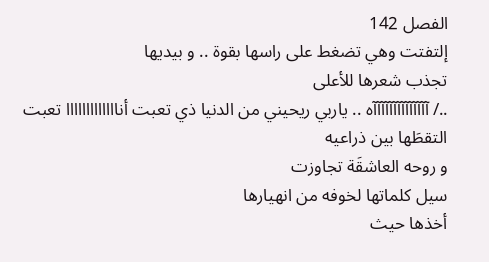الفصل 142
إلتفتت وهي تضغط على راسها بقوة .. و بيديها
تجذب شعرها للأعلى
../ آآآآآآآآآآآآآآه .. ياربي ريحيني من الدنيا ذي تعبت أنااااااااااااا تعبت
التقطَها بين ذراعيه
و روحه العاشقَة تجاوزت
سيل كلماتها لخوفه من انهيارها
أخذها حيث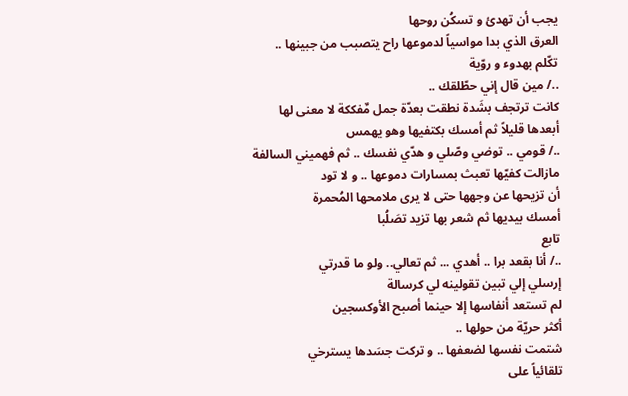يجب أن تهدئ و تسكُن روحها
العرق الذي بدا مواسياً لدموعها راح يتصبب من جبينها ..
تكّلم بهدوء و روّية
../ مين قال إني حطّلقك ..
كانت ترتجف بشَدة نطقت بعدّة جمل مٌفككة لا معنى لها
أبعدها قليلاً ثم أمسك بكتفيها وهو يهمس
../ قومي .. توضي وصّلي و هدّي نفسك .. ثم فهميني السالفة
مازالت كفيّها تعبث بمسارات دموعها .. و لا تود
أن تزيحها عن وجهها حتى لا يرى ملامحها المُحمرة
أمسك بيديها ثم شعر بها تزيد تصَلُبا
تابع
../ أنا بقعد برا .. أهدي ... ثم تعالي.. ولو ما قدرتي
إرسلي إلي تبين تقولينه لي كرسالة
لم تستعد أنفاسها إلا حينما أصبح الأوكسجين
أكثر حريّة من حولها ..
شتمت نفسها لضعفها .. و تركت جسَدها يسترخي
تلقائياً على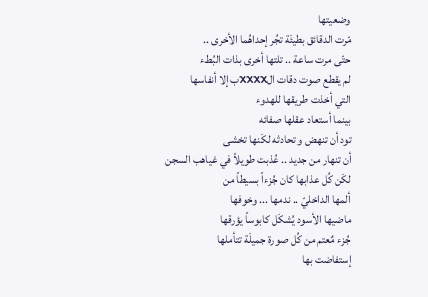وضعيتها
مّرت الدقائق بطيئَة تجُر إحداهُما الأخرى ..
حتّى مرت ساعة .. تلتها أخرى بذات البُطء
لم يقطع صوت دقات الxxxxب إلا أنفاسها
التي أخذت طريقها للهدوء
بينما أستعاد عقلها صفائه
تود أن تنهض و تحادثه لكَنها تخشى
أن تنهار من جديد .. عُذبت طويلاً في غياهب السجن
لكَن كُل عذابها كان جُزءاً بسيطاً من
ألمها الداخليّ .. ندمها ... وخوفها
ماضيها الأسود يُشكَل كابوساً يؤرقها
جُزء مٌعتم من كُل صورة جميلَة تتأملها
إستفاضت بها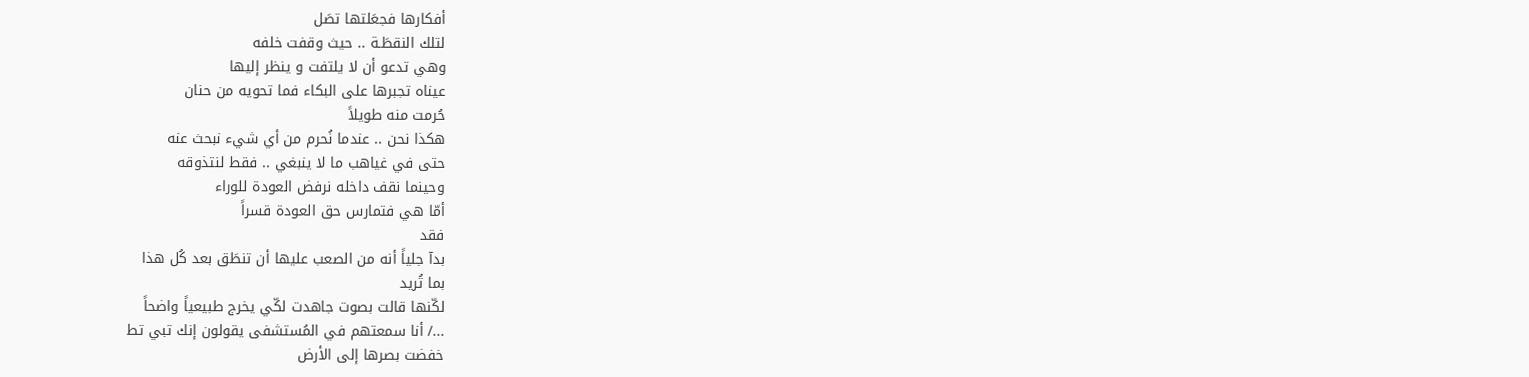أفكارها فجعَلتها تصَل
لتلك النقطَـة .. حيث وقفت خلفه
وهي تدعو أن لا يلتفت و ينظر إليها
عيناه تجبرها على البكاء فما تحويه من حنان
حُرمت منه طويلاً
هكذا نحن .. عندما نُحرم من أي شيء نبحث عنه
حتى في غياهب ما لا ينبغي .. فقط لنتذوقه
وحينما نقف داخله نرفض العودة للوراء
أمّا هي فتمارس حق العودة قسراً
فقد
بدآ جلياً أنه من الصعب عليها أن تنطَق بعد كُل هذا
بما تُريد
لكّنها قالت بصوت جاهدت لكّي يخرج طبيعياً واضحاً
.../ أنا سمعتهم في المُستشفى يقولون إنك تبي تط
خفضت بصرها إلى الأرض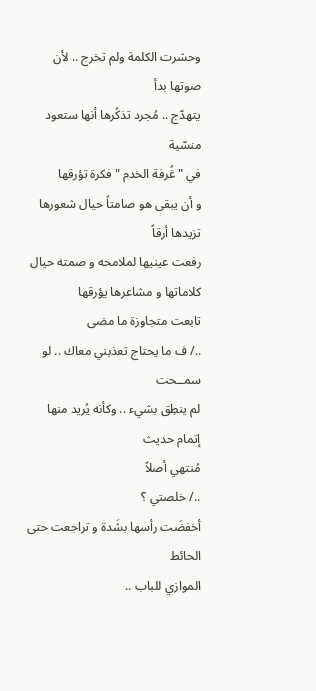وحشرت الكلمة ولم تخرج .. لأن صوتها بدأ
يتهدّج .. مُجرد تذكُرها أنها ستعود منسّية
في " غُرفة الخدم " فكرة تؤرقها
و أن يبقى هو صامتاً حيال شعورها تزيدها أرقاً
رفعت عينيها لملامحه و صمته حيال كلاماتها و مشاعرها يؤرقها
تابعت متجاوزة ما مضى
../ ف ما يحتاج تعذبني معاك .. لو سمــحت
لم ينطِق بشيء .. وكأنه يُريد منها إتمام حديث
مُنتهي أصلاً
../ خلصتي ؟
أخفضَت رأسها بشَدة و تراجعت حتى الحائط
الموازي للباب ..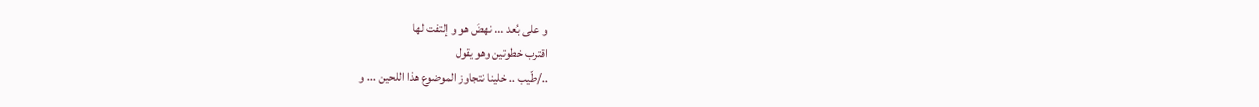و على بُعد ... نهضَ هو و إلتفت لها
اقترب خطوتين وهو يقول
../طّيب .. خلينا نتجاوز الموضوع هذا اللحين ... و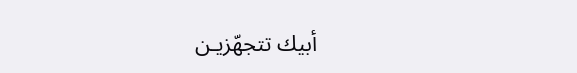أبيك تتجهّزيـن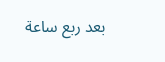بعد ربع ساعة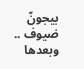بيجونّ ضيوف .. وبعدها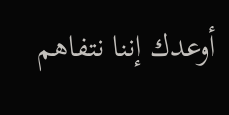أوعدك إننا نتفاهم